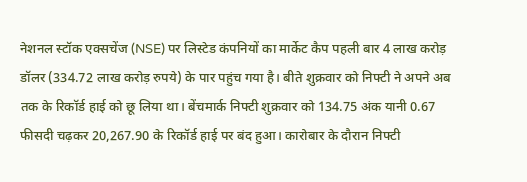नेशनल स्टॉक एक्सचेंज (NSE) पर लिस्टेड कंपनियों का मार्केट कैप पहली बार 4 लाख करोड़ डॉलर (334.72 लाख करोड़ रुपये) के पार पहुंच गया है। बीते शुक्रवार को निफ्टी ने अपने अब तक के रिकॉर्ड हाई को छू लिया था। बेंचमार्क निफ्टी शुक्रवार को 134.75 अंक यानी 0.67 फीसदी चढ़कर 20,267.90 के रिकॉर्ड हाई पर बंद हुआ। कारोबार के दौरान निफ्टी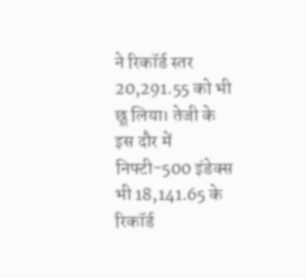ने रिकॉर्ड स्तर 20,291.55 को भी छू लिया। तेजी के इस दौर में निफ्टी-500 इंडेक्स भी 18,141.65 के रिकॉर्ड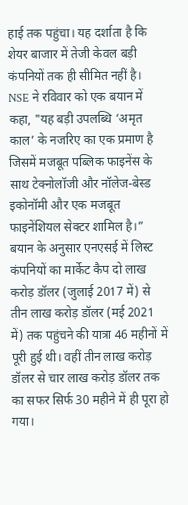हाई तक पहुंचा। यह दर्शाता है कि शेयर बाजार में तेजी केवल बड़ी कंपनियों तक ही सीमित नहीं है।
NSE ने रविवार को एक बयान में कहा, "यह बड़ी उपलब्धि ‘अमृत काल’ के नजरिए का एक प्रमाण है जिसमें मजबूत पब्लिक फाइनेंस के साथ टेक्नोलॉजी और नॉलेज-बेस्ड इकोनॉमी और एक मजबूत फाइनेंशियल सेक्टर शामिल है।” बयान के अनुसार एनएसई में लिस्ट कंपनियों का मार्केट कैप दो लाख करोड़ डॉलर (जुलाई 2017 में) से तीन लाख करोड़ डॉलर (मई 2021 में) तक पहुंचने की यात्रा 46 महीनों में पूरी हुई थी। वहीं तीन लाख करोड़ डॉलर से चार लाख करोड़ डॉलर तक का सफर सिर्फ 30 महीने में ही पूरा हो गया।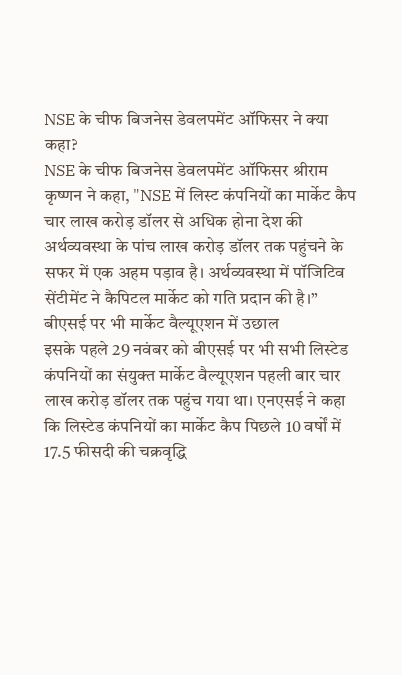NSE के चीफ बिजनेस डेवलपमेंट ऑफिसर ने क्या कहा?
NSE के चीफ बिजनेस डेवलपमेंट ऑफिसर श्रीराम कृष्णन ने कहा, "NSE में लिस्ट कंपनियों का मार्केट कैप चार लाख करोड़ डॉलर से अधिक होना देश की अर्थव्यवस्था के पांच लाख करोड़ डॉलर तक पहुंचने के सफर में एक अहम पड़ाव है। अर्थव्यवस्था में पॉजिटिव सेंटीमेंट ने कैपिटल मार्केट को गति प्रदान की है।”
बीएसई पर भी मार्केट वैल्यूएशन में उछाल
इसके पहले 29 नवंबर को बीएसई पर भी सभी लिस्टेड कंपनियों का संयुक्त मार्केट वैल्यूएशन पहली बार चार लाख करोड़ डॉलर तक पहुंच गया था। एनएसई ने कहा कि लिस्टेड कंपनियों का मार्केट कैप पिछले 10 वर्षों में 17.5 फीसदी की चक्रवृद्धि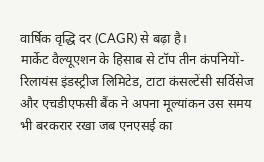वार्षिक वृद्धि दर (CAGR) से बढ़ा है।
मार्केट वैल्यूएशन के हिसाब से टॉप तीन कंपनियों- रिलायंस इंडस्ट्रीज लिमिटेड, टाटा कंसल्टेंसी सर्विसेज और एचडीएफसी बैंक ने अपना मूल्यांकन उस समय भी बरकरार रखा जब एनएसई का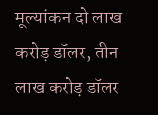मूल्यांकन दो लाख करोड़ डॉलर, तीन लाख करोड़ डॉलर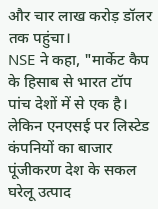और चार लाख करोड़ डॉलर तक पहुंचा।
NSE ने कहा, "मार्केट कैप के हिसाब से भारत टॉप पांच देशों में से एक है। लेकिन एनएसई पर लिस्टेड कंपनियों का बाजार पूंजीकरण देश के सकल घरेलू उत्पाद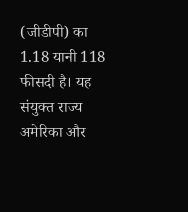(जीडीपी) का 1.18 यानी 118 फीसदी है। यह संयुक्त राज्य अमेरिका और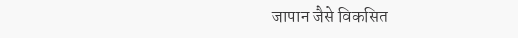जापान जैसे विकसित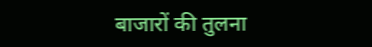बाजारों की तुलना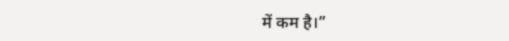में कम है।”